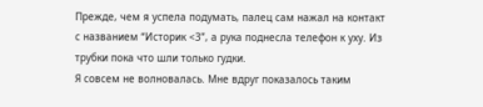Прежде, чем я успела подумать, палец сам нажал на контакт с названием “Историк <3”, а рука поднесла телефон к уху. Из трубки пока что шли только гудки.
Я совсем не волновалась. Мне вдруг показалось таким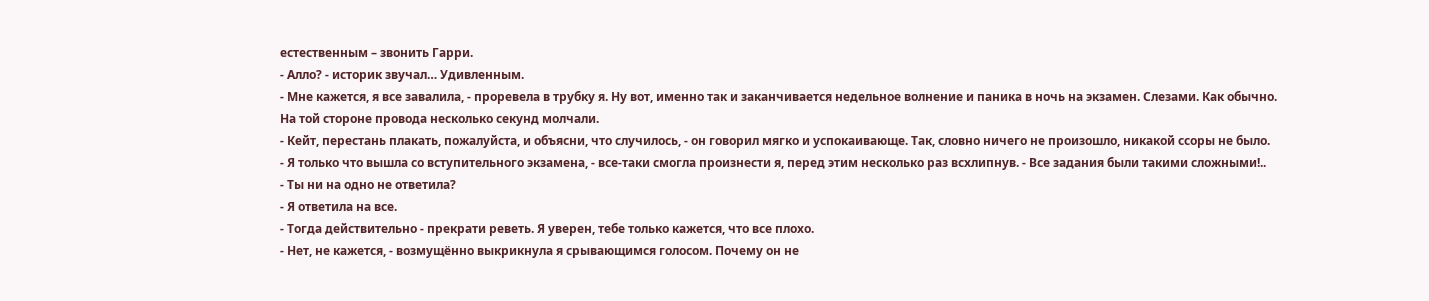естественным – звонить Гарри.
- Алло? - историк звучал… Удивленным.
- Мне кажется, я все завалила, - проревела в трубку я. Ну вот, именно так и заканчивается недельное волнение и паника в ночь на экзамен. Слезами. Как обычно.
На той стороне провода несколько секунд молчали.
- Кейт, перестань плакать, пожалуйста, и объясни, что случилось, - он говорил мягко и успокаивающе. Так, словно ничего не произошло, никакой ссоры не было.
- Я только что вышла со вступительного экзамена, - все-таки смогла произнести я, перед этим несколько раз всхлипнув. - Все задания были такими сложными!..
- Ты ни на одно не ответила?
- Я ответила на все.
- Тогда действительно - прекрати реветь. Я уверен, тебе только кажется, что все плохо.
- Нет, не кажется, - возмущённо выкрикнула я срывающимся голосом. Почему он не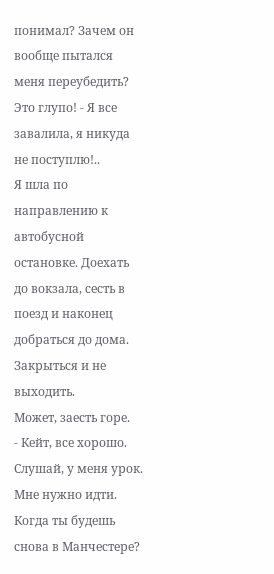понимал? Зачем он вообще пытался меня переубедить? Это глупо! - Я все завалила, я никуда не поступлю!..
Я шла по направлению к автобусной остановке. Доехать до вокзала, сесть в поезд и наконец добраться до дома. Закрыться и не выходить.
Может, заесть горе.
- Кейт, все хорошо. Слушай, у меня урок. Мне нужно идти. Когда ты будешь снова в Манчестере?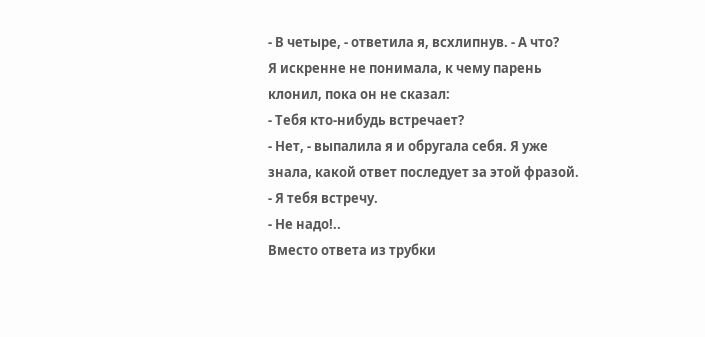- В четыре, - ответила я, всхлипнув. - А что?
Я искренне не понимала, к чему парень клонил, пока он не сказал:
- Тебя кто-нибудь встречает?
- Нет, - выпалила я и обругала себя. Я уже знала, какой ответ последует за этой фразой.
- Я тебя встречу.
- Не надо!..
Вместо ответа из трубки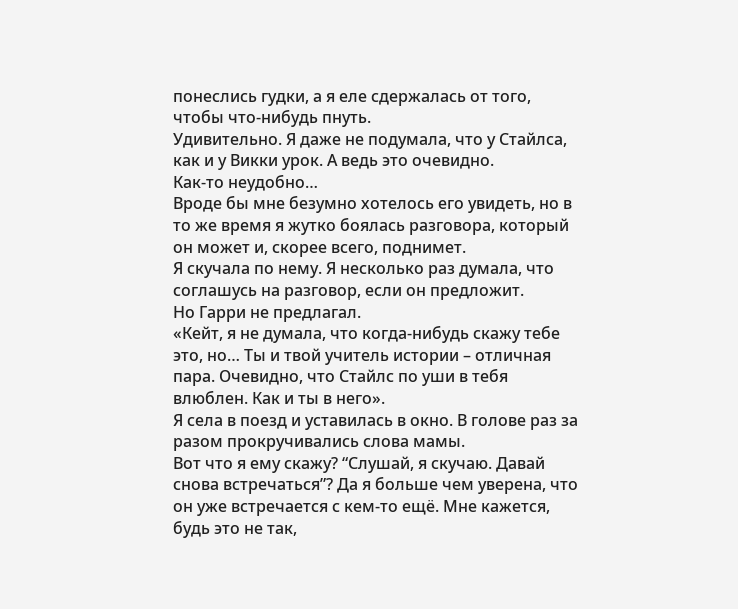понеслись гудки, а я еле сдержалась от того, чтобы что-нибудь пнуть.
Удивительно. Я даже не подумала, что у Стайлса, как и у Викки урок. А ведь это очевидно.
Как-то неудобно…
Вроде бы мне безумно хотелось его увидеть, но в то же время я жутко боялась разговора, который он может и, скорее всего, поднимет.
Я скучала по нему. Я несколько раз думала, что соглашусь на разговор, если он предложит.
Но Гарри не предлагал.
«Кейт, я не думала, что когда-нибудь скажу тебе это, но… Ты и твой учитель истории – отличная пара. Очевидно, что Стайлс по уши в тебя влюблен. Как и ты в него».
Я села в поезд и уставилась в окно. В голове раз за разом прокручивались слова мамы.
Вот что я ему скажу? “Слушай, я скучаю. Давай снова встречаться”? Да я больше чем уверена, что он уже встречается с кем-то ещё. Мне кажется, будь это не так,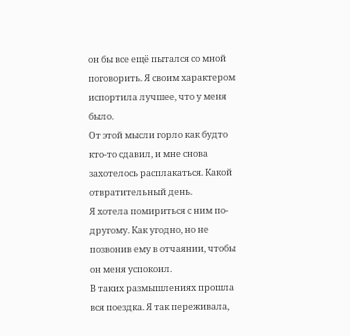он бы все ещё пытался со мной поговорить. Я своим характером испортила лучшее, что у меня было.
От этой мысли горло как будто кто-то сдавил, и мне снова захотелось расплакаться. Какой отвратительный день.
Я хотела помириться с ним по-другому. Как угодно, но не позвонив ему в отчаянии, чтобы он меня успокоил.
В таких размышлениях прошла вся поездка. Я так переживала,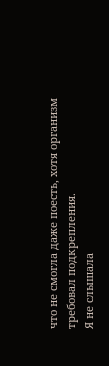что не смогла даже поесть, хотя организм требовал подкрепления.
Я не слышала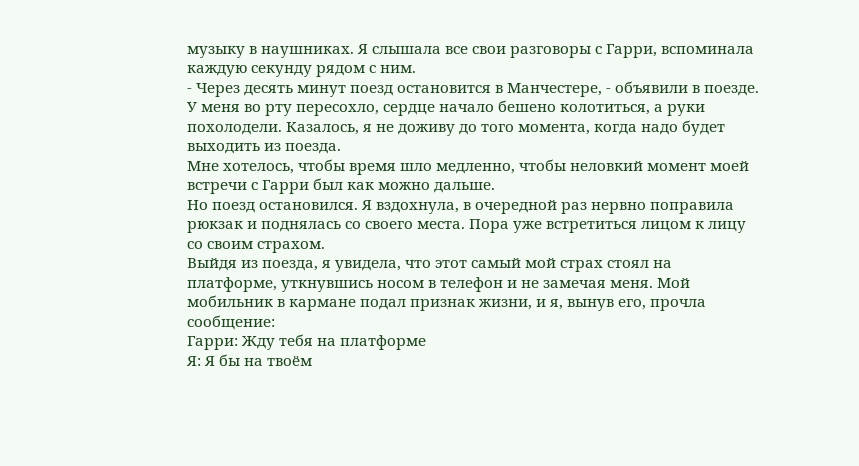музыку в наушниках. Я слышала все свои разговоры с Гарри, вспоминала каждую секунду рядом с ним.
- Через десять минут поезд остановится в Манчестере, - объявили в поезде.
У меня во рту пересохло, сердце начало бешено колотиться, а руки похолодели. Казалось, я не доживу до того момента, когда надо будет выходить из поезда.
Мне хотелось, чтобы время шло медленно, чтобы неловкий момент моей встречи с Гарри был как можно дальше.
Но поезд остановился. Я вздохнула, в очередной раз нервно поправила рюкзак и поднялась со своего места. Пора уже встретиться лицом к лицу со своим страхом.
Выйдя из поезда, я увидела, что этот самый мой страх стоял на платформе, уткнувшись носом в телефон и не замечая меня. Мой мобильник в кармане подал признак жизни, и я, вынув его, прочла сообщение:
Гарри: Жду тебя на платформе
Я: Я бы на твоём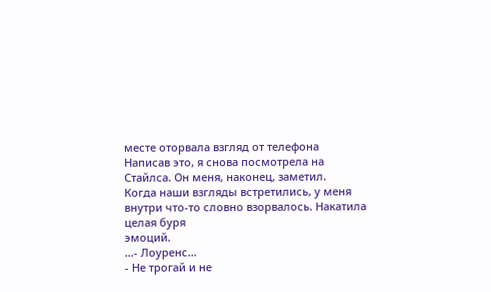месте оторвала взгляд от телефона
Написав это, я снова посмотрела на Стайлса. Он меня, наконец, заметил.
Когда наши взгляды встретились, у меня внутри что-то словно взорвалось. Накатила целая буря
эмоций.
…- Лоуренс…
- Не трогай и не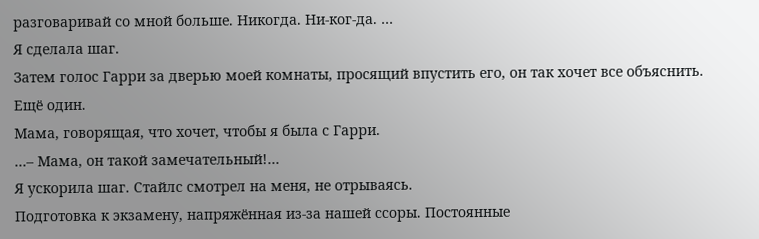разговаривай со мной больше. Никогда. Ни-ког-да. …
Я сделала шаг.
Затем голос Гарри за дверью моей комнаты, просящий впустить его, он так хочет все объяснить.
Ещё один.
Мама, говорящая, что хочет, чтобы я была с Гарри.
…– Мама, он такой замечательный!…
Я ускорила шаг. Стайлс смотрел на меня, не отрываясь.
Подготовка к экзамену, напряжённая из-за нашей ссоры. Постоянные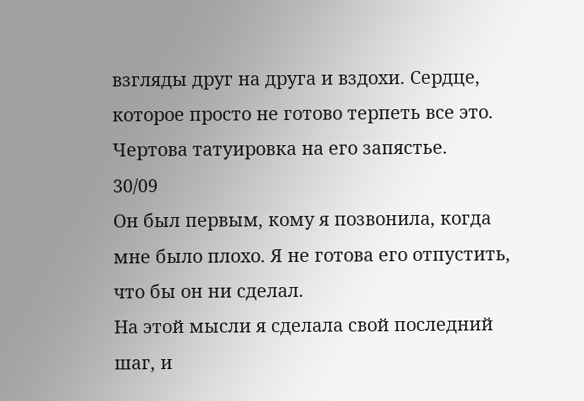взгляды друг на друга и вздохи. Сердце, которое просто не готово терпеть все это.
Чертова татуировка на его запястье.
30/09
Он был первым, кому я позвонила, когда мне было плохо. Я не готова его отпустить, что бы он ни сделал.
На этой мысли я сделала свой последний шаг, и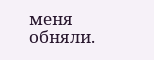меня обняли.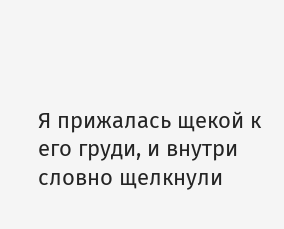Я прижалась щекой к его груди, и внутри словно щелкнули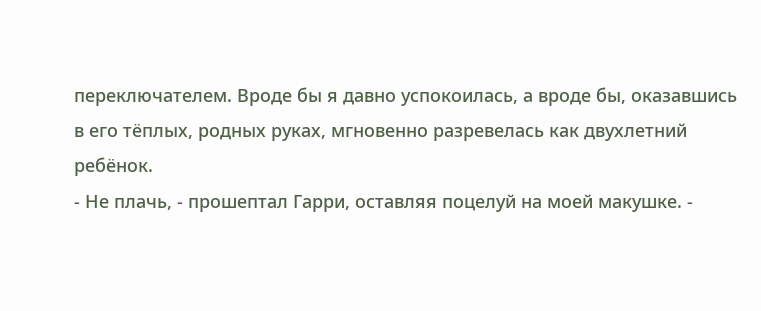переключателем. Вроде бы я давно успокоилась, а вроде бы, оказавшись в его тёплых, родных руках, мгновенно разревелась как двухлетний ребёнок.
- Не плачь, - прошептал Гарри, оставляя поцелуй на моей макушке. -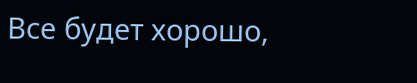Все будет хорошо,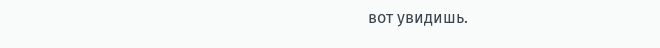вот увидишь.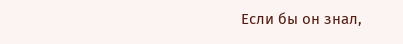Если бы он знал,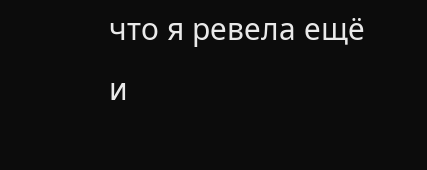что я ревела ещё и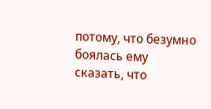потому, что безумно боялась ему сказать, что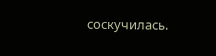соскучилась.